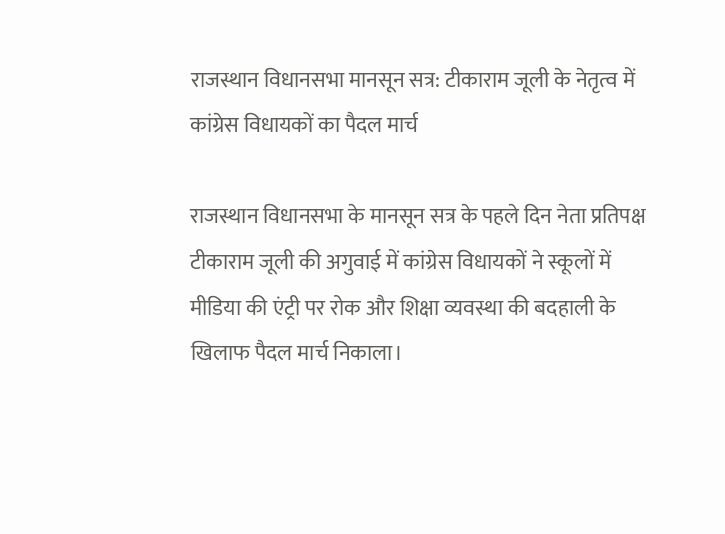राजस्थान विधानसभा मानसून सत्र: टीकाराम जूली के नेतृत्व में कांग्रेस विधायकों का पैदल मार्च

राजस्थान विधानसभा के मानसून सत्र के पहले दिन नेता प्रतिपक्ष टीकाराम जूली की अगुवाई में कांग्रेस विधायकों ने स्कूलों में मीडिया की एंट्री पर रोक और शिक्षा व्यवस्था की बदहाली के खिलाफ पैदल मार्च निकाला।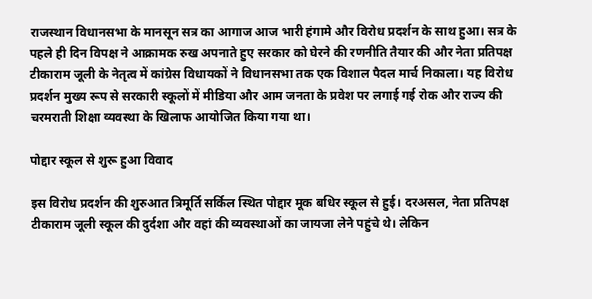राजस्थान विधानसभा के मानसून सत्र का आगाज आज भारी हंगामे और विरोध प्रदर्शन के साथ हुआ। सत्र के पहले ही दिन विपक्ष ने आक्रामक रुख अपनाते हुए सरकार को घेरने की रणनीति तैयार की और नेता प्रतिपक्ष टीकाराम जूली के नेतृत्व में कांग्रेस विधायकों ने विधानसभा तक एक विशाल पैदल मार्च निकाला। यह विरोध प्रदर्शन मुख्य रूप से सरकारी स्कूलों में मीडिया और आम जनता के प्रवेश पर लगाई गई रोक और राज्य की चरमराती शिक्षा व्यवस्था के खिलाफ आयोजित किया गया था।

पोद्दार स्कूल से शुरू हुआ विवाद

इस विरोध प्रदर्शन की शुरुआत त्रिमूर्ति सर्किल स्थित पोद्दार मूक बधिर स्कूल से हुई। दरअसल, नेता प्रतिपक्ष टीकाराम जूली स्कूल की दुर्दशा और वहां की व्यवस्थाओं का जायजा लेने पहुंचे थे। लेकिन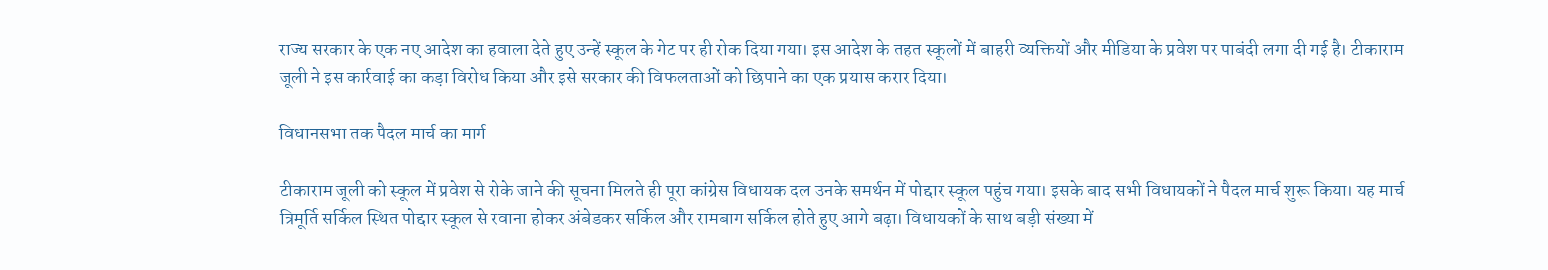राज्य सरकार के एक नए आदेश का हवाला देते हुए उन्हें स्कूल के गेट पर ही रोक दिया गया। इस आदेश के तहत स्कूलों में बाहरी व्यक्तियों और मीडिया के प्रवेश पर पाबंदी लगा दी गई है। टीकाराम जूली ने इस कार्रवाई का कड़ा विरोध किया और इसे सरकार की विफलताओं को छिपाने का एक प्रयास करार दिया।

विधानसभा तक पैदल मार्च का मार्ग

टीकाराम जूली को स्कूल में प्रवेश से रोके जाने की सूचना मिलते ही पूरा कांग्रेस विधायक दल उनके समर्थन में पोद्दार स्कूल पहुंच गया। इसके बाद सभी विधायकों ने पैदल मार्च शुरू किया। यह मार्च त्रिमूर्ति सर्किल स्थित पोद्दार स्कूल से रवाना होकर अंबेडकर सर्किल और रामबाग सर्किल होते हुए आगे बढ़ा। विधायकों के साथ बड़ी संख्या में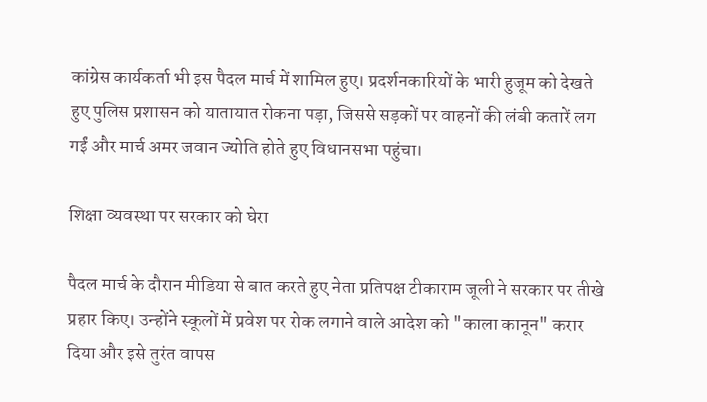कांग्रेस कार्यकर्ता भी इस पैदल मार्च में शामिल हुए। प्रदर्शनकारियों के भारी हुजूम को देखते हुए पुलिस प्रशासन को यातायात रोकना पड़ा, जिससे सड़कों पर वाहनों की लंबी कतारें लग गईं और मार्च अमर जवान ज्योति होते हुए विधानसभा पहुंचा।

शिक्षा व्यवस्था पर सरकार को घेरा

पैदल मार्च के दौरान मीडिया से बात करते हुए नेता प्रतिपक्ष टीकाराम जूली ने सरकार पर तीखे प्रहार किए। उन्होंने स्कूलों में प्रवेश पर रोक लगाने वाले आदेश को "काला कानून" करार दिया और इसे तुरंत वापस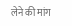लेने की मांग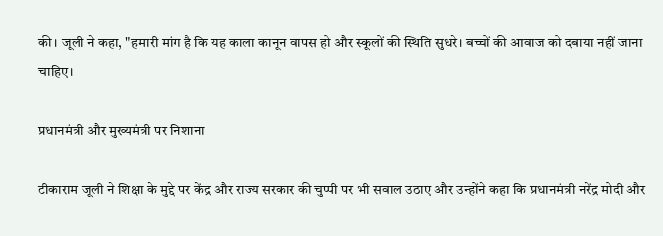की। जूली ने कहा, "हमारी मांग है कि यह काला कानून वापस हो और स्कूलों की स्थिति सुधरे। बच्चों की आवाज को दबाया नहीं जाना चाहिए।

प्रधानमंत्री और मुख्यमंत्री पर निशाना

टीकाराम जूली ने शिक्षा के मुद्दे पर केंद्र और राज्य सरकार की चुप्पी पर भी सवाल उठाए और उन्होंने कहा कि प्रधानमंत्री नरेंद्र मोदी और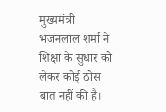मुख्यमंत्री भजनलाल शर्मा ने शिक्षा के सुधार को लेकर कोई ठोस बात नहीं की है।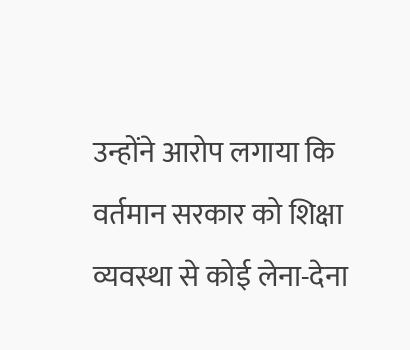उन्होंने आरोप लगाया कि वर्तमान सरकार को शिक्षा व्यवस्था से कोई लेना-देना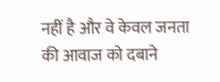नहीं है और वे केवल जनता की आवाज को दबाने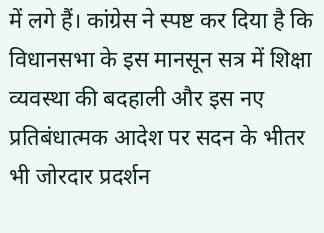में लगे हैं। कांग्रेस ने स्पष्ट कर दिया है कि विधानसभा के इस मानसून सत्र में शिक्षा व्यवस्था की बदहाली और इस नए प्रतिबंधात्मक आदेश पर सदन के भीतर भी जोरदार प्रदर्शन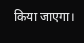किया जाएगा।